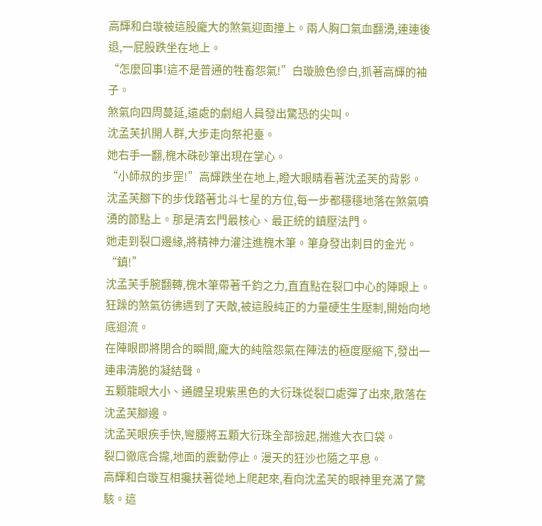高輝和白璇被這股龐大的煞氣迎面撞上。兩人胸口氣血翻湧,連連後退,一屁股跌坐在地上。
“怎麼回事!這不是普通的牲畜怨氣!”白璇臉色慘白,抓著高輝的袖子。
煞氣向四周蔓延,遠處的劇組人員發出驚恐的尖叫。
沈孟芙扒開人群,大步走向祭祀臺。
她右手一翻,槐木硃砂筆出現在掌心。
“小師叔的步罡!”高輝跌坐在地上,瞪大眼睛看著沈孟芙的背影。
沈孟芙腳下的步伐踏著北斗七星的方位,每一步都穩穩地落在煞氣噴湧的節點上。那是清玄門最核心、最正統的鎮壓法門。
她走到裂口邊緣,將精神力灌注進槐木筆。筆身發出刺目的金光。
“鎮!”
沈孟芙手腕翻轉,槐木筆帶著千鈞之力,直直點在裂口中心的陣眼上。
狂躁的煞氣彷彿遇到了天敵,被這股純正的力量硬生生壓制,開始向地底迴流。
在陣眼即將閉合的瞬間,龐大的純陰怨氣在陣法的極度壓縮下,發出一連串清脆的凝結聲。
五顆龍眼大小、通體呈現紫黑色的大衍珠從裂口處彈了出來,散落在沈孟芙腳邊。
沈孟芙眼疾手快,彎腰將五顆大衍珠全部撿起,揣進大衣口袋。
裂口徹底合攏,地面的震動停止。漫天的狂沙也隨之平息。
高輝和白璇互相攙扶著從地上爬起來,看向沈孟芙的眼神里充滿了驚駭。這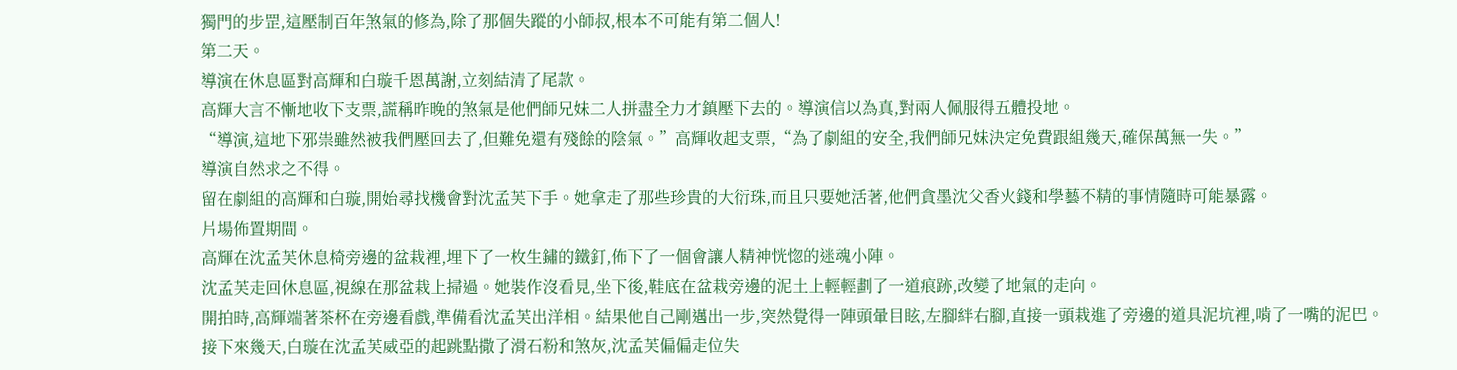獨門的步罡,這壓制百年煞氣的修為,除了那個失蹤的小師叔,根本不可能有第二個人!
第二天。
導演在休息區對高輝和白璇千恩萬謝,立刻結清了尾款。
高輝大言不慚地收下支票,謊稱昨晚的煞氣是他們師兄妹二人拼盡全力才鎮壓下去的。導演信以為真,對兩人佩服得五體投地。
“導演,這地下邪祟雖然被我們壓回去了,但難免還有殘餘的陰氣。”高輝收起支票,“為了劇組的安全,我們師兄妹決定免費跟組幾天,確保萬無一失。”
導演自然求之不得。
留在劇組的高輝和白璇,開始尋找機會對沈孟芙下手。她拿走了那些珍貴的大衍珠,而且只要她活著,他們貪墨沈父香火錢和學藝不精的事情隨時可能暴露。
片場佈置期間。
高輝在沈孟芙休息椅旁邊的盆栽裡,埋下了一枚生鏽的鐵釘,佈下了一個會讓人精神恍惚的迷魂小陣。
沈孟芙走回休息區,視線在那盆栽上掃過。她裝作沒看見,坐下後,鞋底在盆栽旁邊的泥土上輕輕劃了一道痕跡,改變了地氣的走向。
開拍時,高輝端著茶杯在旁邊看戲,準備看沈孟芙出洋相。結果他自己剛邁出一步,突然覺得一陣頭暈目眩,左腳絆右腳,直接一頭栽進了旁邊的道具泥坑裡,啃了一嘴的泥巴。
接下來幾天,白璇在沈孟芙威亞的起跳點撒了滑石粉和煞灰,沈孟芙偏偏走位失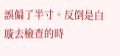誤偏了半寸。反倒是白璇去檢查的時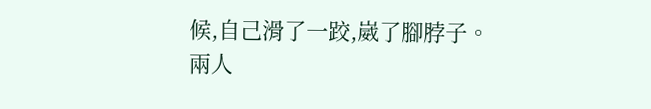候,自己滑了一跤,崴了腳脖子。
兩人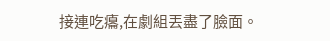接連吃癟,在劇組丟盡了臉面。